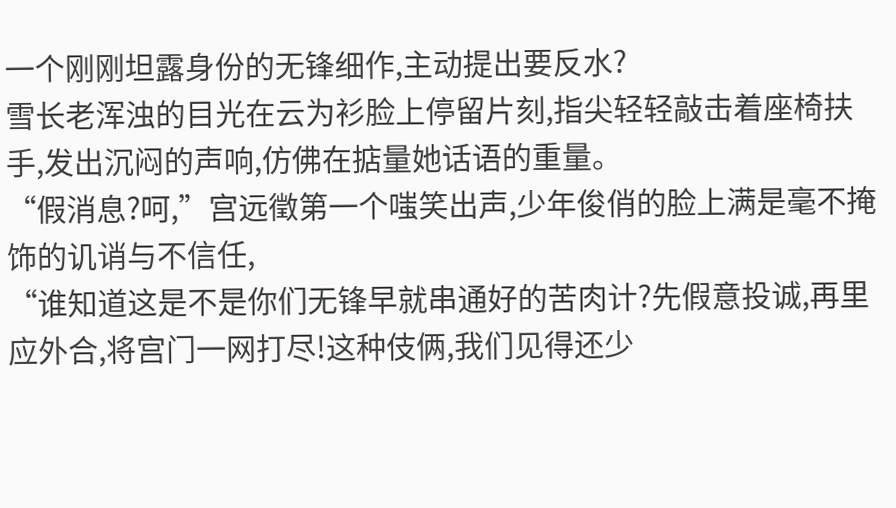一个刚刚坦露身份的无锋细作,主动提出要反水?
雪长老浑浊的目光在云为衫脸上停留片刻,指尖轻轻敲击着座椅扶手,发出沉闷的声响,仿佛在掂量她话语的重量。
“假消息?呵,”宫远徵第一个嗤笑出声,少年俊俏的脸上满是毫不掩饰的讥诮与不信任,
“谁知道这是不是你们无锋早就串通好的苦肉计?先假意投诚,再里应外合,将宫门一网打尽!这种伎俩,我们见得还少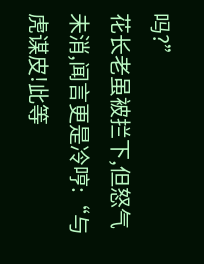吗?”
花长老虽被拦下,但怒气未消,闻言更是冷哼:“与虎谋皮!此等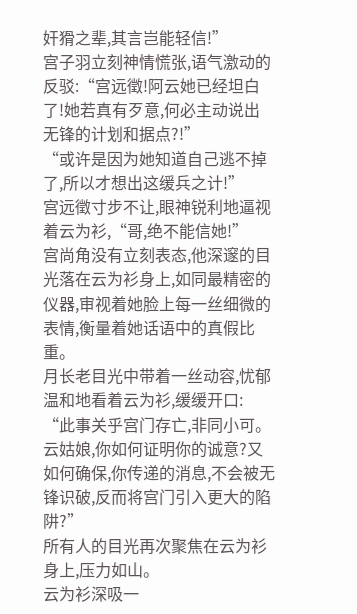奸猾之辈,其言岂能轻信!”
宫子羽立刻神情慌张,语气激动的反驳:“宫远徵!阿云她已经坦白了!她若真有歹意,何必主动说出无锋的计划和据点?!”
“或许是因为她知道自己逃不掉了,所以才想出这缓兵之计!”
宫远徵寸步不让,眼神锐利地逼视着云为衫,“哥,绝不能信她!”
宫尚角没有立刻表态,他深邃的目光落在云为衫身上,如同最精密的仪器,审视着她脸上每一丝细微的表情,衡量着她话语中的真假比重。
月长老目光中带着一丝动容,忧郁温和地看着云为衫,缓缓开口:
“此事关乎宫门存亡,非同小可。云姑娘,你如何证明你的诚意?又如何确保,你传递的消息,不会被无锋识破,反而将宫门引入更大的陷阱?”
所有人的目光再次聚焦在云为衫身上,压力如山。
云为衫深吸一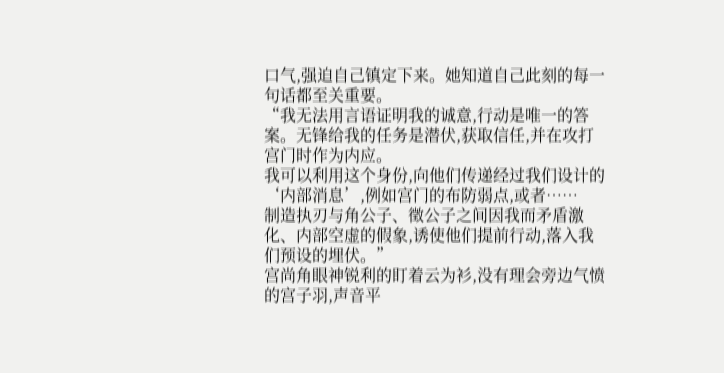口气,强迫自己镇定下来。她知道自己此刻的每一句话都至关重要。
“我无法用言语证明我的诚意,行动是唯一的答案。无锋给我的任务是潜伏,获取信任,并在攻打宫门时作为内应。
我可以利用这个身份,向他们传递经过我们设计的‘内部消息’,例如宫门的布防弱点,或者……
制造执刃与角公子、徵公子之间因我而矛盾激化、内部空虚的假象,诱使他们提前行动,落入我们预设的埋伏。”
宫尚角眼神锐利的盯着云为衫,没有理会旁边气愤的宫子羽,声音平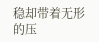稳却带着无形的压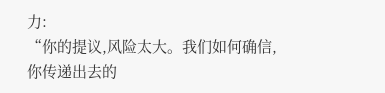力:
“你的提议,风险太大。我们如何确信,你传递出去的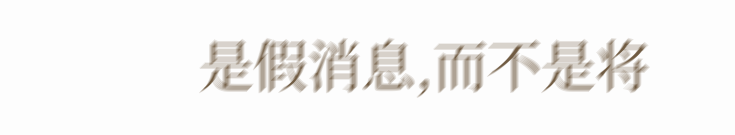是假消息,而不是将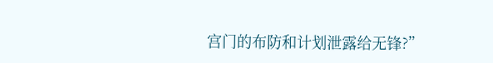宫门的布防和计划泄露给无锋?”